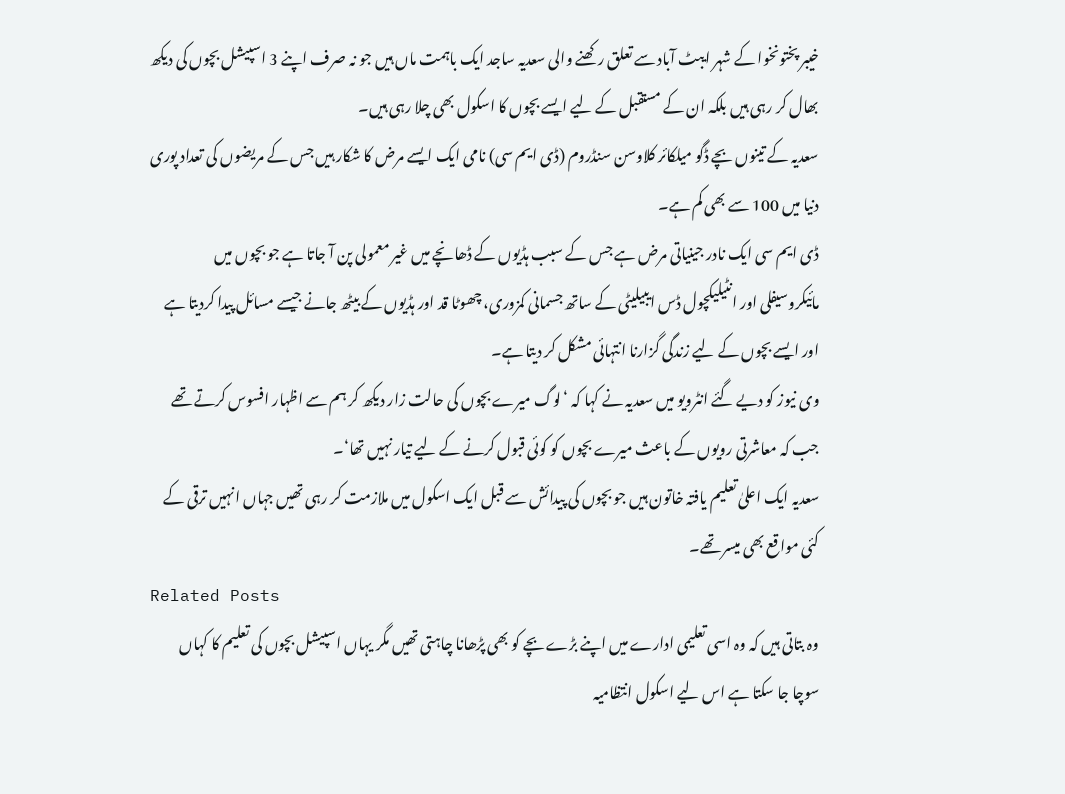خیبر پختونخوا کے شہر ایبٹ آباد سے تعلق رکھنے والی سعدیہ ساجد ایک باہمت ماں ہیں جو نہ صرف اپنے 3 اسپیشل بچوں کی دیکھ بھال کر رہی ہیں بلکہ ان کے مستقبل کے لیے ایسے بچوں کا اسکول بھی چلا رہی ہیں۔
سعدیہ کے تینوں بچے ڈگو میلکائر کلاوسن سنڈروم (ڈی ایم سی) نامی ایک ایسے مرض کا شکار ہیں جس کے مریضوں کی تعداد پوری دنیا میں 100 سے بھی کم ہے۔
ڈی ایم سی ایک نادر جینیاتی مرض ہے جس کے سبب ہڈیوں کے ڈھانچے میں غیر معمولی پن آ جاتا ہے جو بچوں میں مائیکروسیفلی اور انٹیلیکچول ڈس ایبیلیٹی کے ساتھ جسمانی کمزوری، چھوٹا قد اور ہڈیوں کے بیٹھ جانے جیسے مسائل پیدا کردیتا ہے اور ایسے بچوں کے لیے زندگی گزارنا انتہائی مشکل کر دیتا ہے۔
وی نیوز کو دیے گئے انٹرویو میں سعدیہ نے کہا کہ ‘لوگ میرے بچوں کی حالت زار دیکھ کر ہم سے اظہار افسوس کرتے تھے جب کہ معاشرتی رویوں کے باعث میرے بچوں کو کوئی قبول کرنے کے لیے تیار نہیں تھا‘۔
سعدیہ ایک اعلیٰ تعلیم یافتہ خاتون ہیں جو بچوں کی پیدائش سے قبل ایک اسکول میں ملازمت کر رہی تھیں جہاں انہیں ترقی کے کئی مواقع بھی میسر تھے۔
Related Posts
وہ بتاتی ہیں کہ وہ اسی تعلیمی ادارے میں اپنے بڑے بچے کو بھی پڑھانا چاہتی تھیں مگر یہاں اسپیشل بچوں کی تعلیم کا کہاں سوچا جا سکتا ہے اس لیے اسکول انتظامیہ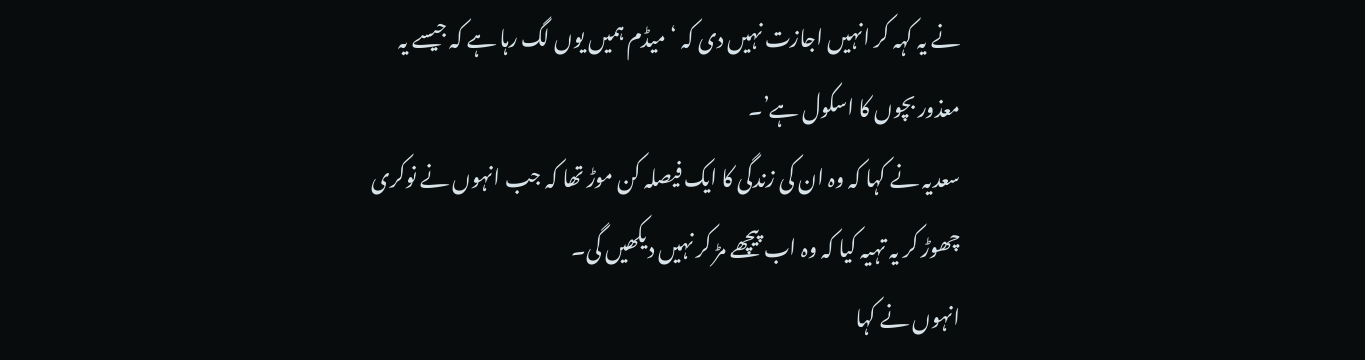نے یہ کہہ کر انہیں اجازت نہیں دی کہ ‘میڈم ہمیں یوں لگ رہا ہے کہ جیسے یہ معذور بچوں کا اسکول ہے’۔
سعدیہ نے کہا کہ وہ ان کی زندگی کا ایک فیصلہ کن موڑ تھا کہ جب انہوں نے نوکری چھوڑ کر یہ تہیہ کیا کہ وہ اب پیچھے مڑ کر نہیں دیکھیں گی۔
انہوں نے کہا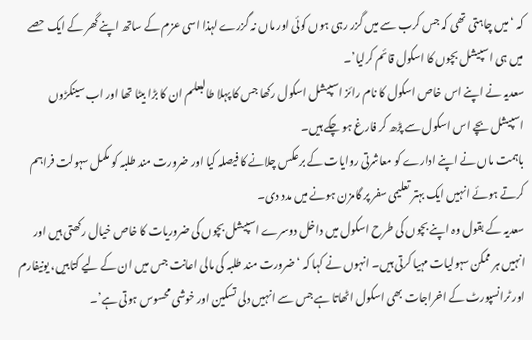کہ ‘میں چاہتی تھی کہ جس کرب سے میں گزر رہی ہوں کوئی اور ماں نہ گزرے لہذا اسی عزم کے ساتھ اپنے گھر کے ایک حصے میں ہی اسپیشل بچوں کا اسکول قائم کرلیا’۔
سعدیہ نے اپنے اس خاص اسکول کا نام رائز اسپیشل اسکول رکھا جس کا پہلا طالبعلم ان کا بڑا بیٹا تھا اور اب سینکڑوں اسپیشل بچے اس اسکول سے پڑھ کر فارغ ہو چکے ہیں۔
باہمت ماں نے اپنے ادارے کو معاشرتی روایات کے برعکس چلانے کا فیصلہ کیا اور ضرورت مند طلبہ کو مکمل سہولت فراہم کرتے ہوئے انہیں ایک بہتر تعلیمی سفر پر گامزن ہونے میں مدد دی۔
سعدیہ کے بقول وہ اپنے بچوں کی طرح اسکول میں داخل دوسرے اسپیشل بچوں کی ضروریات کا خاص خیال رکھتی ہیں اور انہیں ہر ممکن سہولیات مہیا کرتی ہیں۔ انہوں نے کہا کہ ‘ضرورت مند طلبہ کی مالی اعانت جس میں ان کے لیے کتابیں، یونیفارم اور ٹرانسپورٹ کے اخراجات بھی اسکول اٹھاتا ہے جس سے انہیں دلی تسکین اور خوشی محسوس ہوتی ہے’۔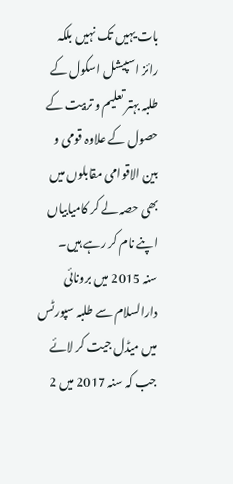بات یہیں تک نہیں بلکہ رائز اسپیشل اسکول کے طلبہ بہتر تعلیم و تربیت کے حصول کے علاوہ قومی و بین الاقوامی مقابلوں میں بھی حصہ لے کر کامیابیاں اپنے نام کر رہے ہیں۔
سنہ 2015 میں برونائی دارالسلام سے طلبہ سپورٹس میں میڈل جیت کر لائے جب کہ سنہ 2017 میں 2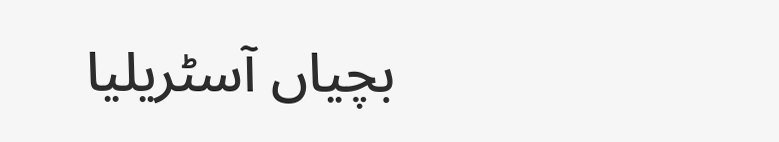بچیاں آسٹریلیا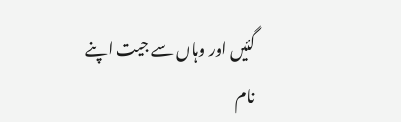گئیں اور وہاں سے جیت اپنے نام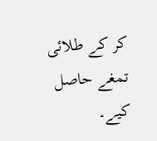کر کے طلائی تمغے حاصل کیے۔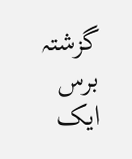گزشتہ برس ایک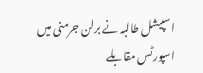اسپیشل طالبہ نے برلن جرمنی میں اسپورٹس مقابلے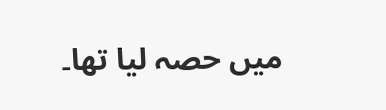میں حصہ لیا تھا۔